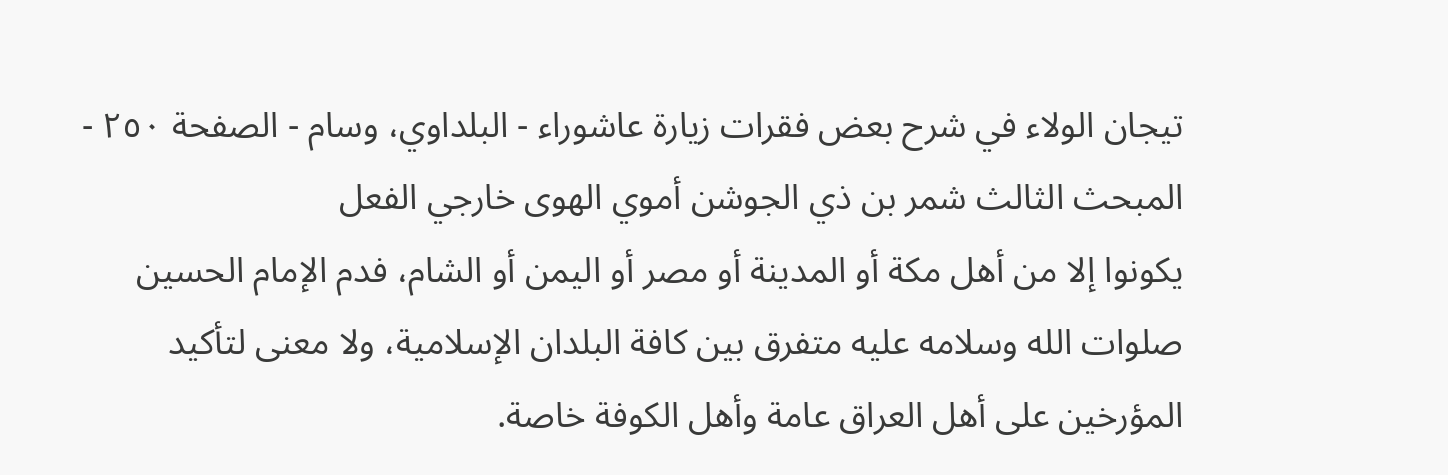تيجان الولاء في شرح بعض فقرات زيارة عاشوراء - البلداوي، وسام - الصفحة ٢٥٠ - المبحث الثالث شمر بن ذي الجوشن أموي الهوى خارجي الفعل
يكونوا إلا من أهل مكة أو المدينة أو مصر أو اليمن أو الشام، فدم الإمام الحسين صلوات الله وسلامه عليه متفرق بين كافة البلدان الإسلامية، ولا معنى لتأكيد المؤرخين على أهل العراق عامة وأهل الكوفة خاصة.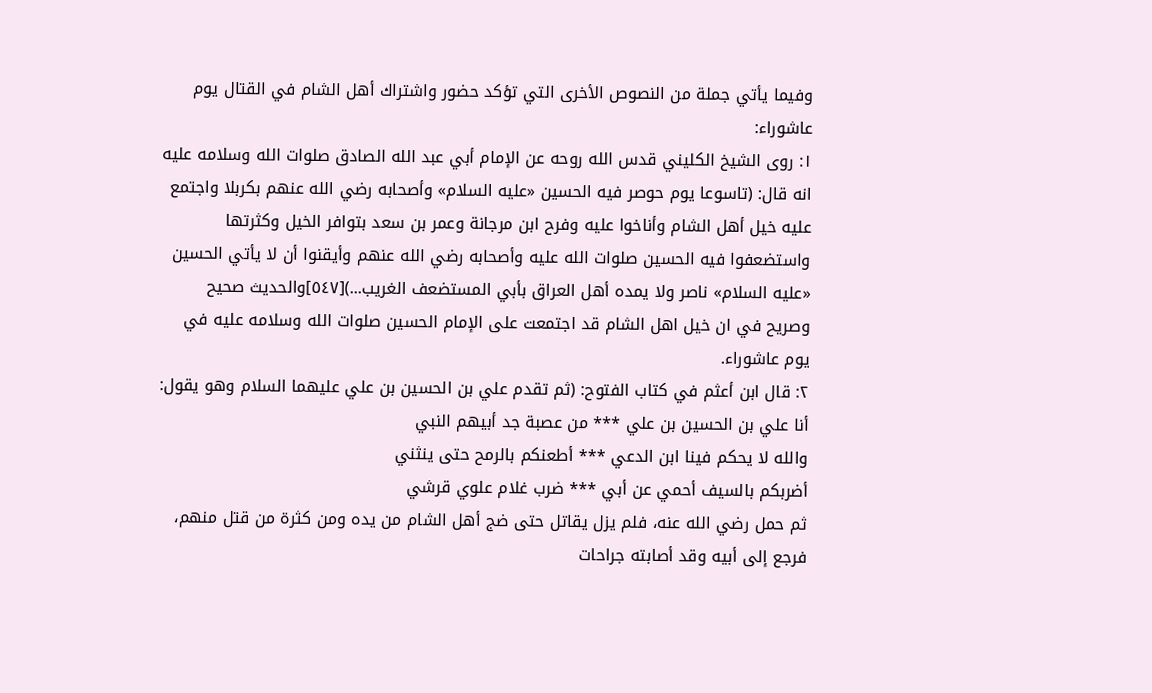وفيما يأتي جملة من النصوص الأخرى التي تؤكد حضور واشتراك أهل الشام في القتال يوم عاشوراء:
١: روى الشيخ الكليني قدس الله روحه عن الإمام أبي عبد الله الصادق صلوات الله وسلامه عليه انه قال: (تاسوعا يوم حوصر فيه الحسين «عليه السلام» وأصحابه رضي الله عنهم بكربلا واجتمع عليه خيل أهل الشام وأناخوا عليه وفرح ابن مرجانة وعمر بن سعد بتوافر الخيل وكثرتها واستضعفوا فيه الحسين صلوات الله عليه وأصحابه رضي الله عنهم وأيقنوا أن لا يأتي الحسين «عليه السلام» ناصر ولا يمده أهل العراق بأبي المستضعف الغريب...)[٥٤٧]والحديث صحيح وصريح في ان خيل اهل الشام قد اجتمعت على الإمام الحسين صلوات الله وسلامه عليه في يوم عاشوراء.
٢: قال ابن أعثم في كتاب الفتوح: (ثم تقدم علي بن الحسين بن علي عليهما السلام وهو يقول:
أنا علي بن الحسين بن علي *** من عصبة جد أبيهم النبي
والله لا يحكم فينا ابن الدعي *** أطعنكم بالرمح حتى ينثني
أضربكم بالسيف أحمي عن أبي *** ضرب غلام علوي قرشي
ثم حمل رضي الله عنه، فلم يزل يقاتل حتى ضج أهل الشام من يده ومن كثرة من قتل منهم، فرجع إلى أبيه وقد أصابته جراحات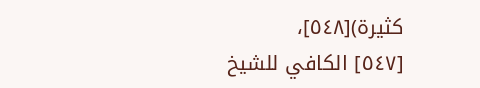كثيرة)[٥٤٨]،
[٥٤٧] الكافي للشيخ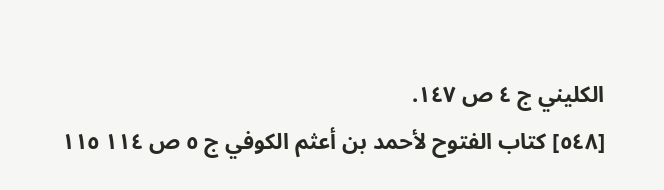الكليني ج ٤ ص ١٤٧.
[٥٤٨] كتاب الفتوح لأحمد بن أعثم الكوفي ج ٥ ص ١١٤ ١١٥